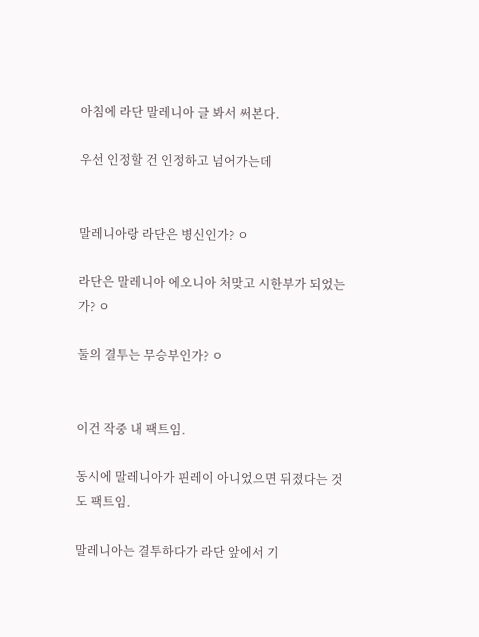아침에 라단 말레니아 글 봐서 써본다.

우선 인정할 건 인정하고 넘어가는데


말레니아랑 라단은 병신인가? ㅇ

라단은 말레니아 에오니아 처맞고 시한부가 되었는가? ㅇ

둘의 결투는 무승부인가? ㅇ


이건 작중 내 팩트임.

동시에 말레니아가 핀레이 아니었으면 뒤졌다는 것도 팩트임.

말레니아는 결투하다가 라단 앞에서 기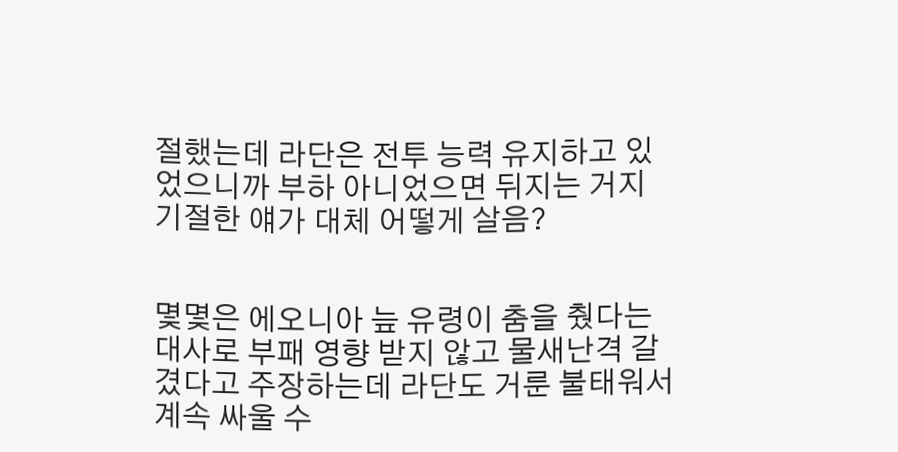절했는데 라단은 전투 능력 유지하고 있었으니까 부하 아니었으면 뒤지는 거지 기절한 얘가 대체 어떻게 살음?


몇몇은 에오니아 늪 유령이 춤을 췄다는 대사로 부패 영향 받지 않고 물새난격 갈겼다고 주장하는데 라단도 거룬 불태워서 계속 싸울 수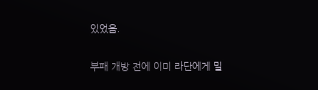있었음.

부패 개방 전에 이미 라단에게 밀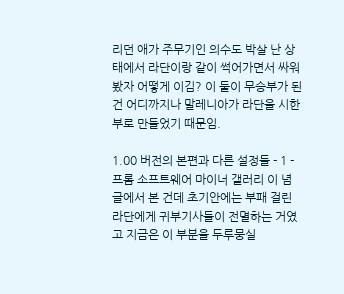리던 애가 주무기인 의수도 박살 난 상태에서 라단이랑 같이 썩어가면서 싸워봤자 어떻게 이김? 이 둘이 무승부가 된 건 어디까지나 말레니아가 라단을 시한부로 만들었기 때문임.

1.00 버전의 본편과 다른 설정들 - 1 - 프롬 소프트웨어 마이너 갤러리 이 념글에서 본 건데 초기안에는 부패 걸린 라단에게 귀부기사들이 전멸하는 거였고 지금은 이 부분을 두루뭉실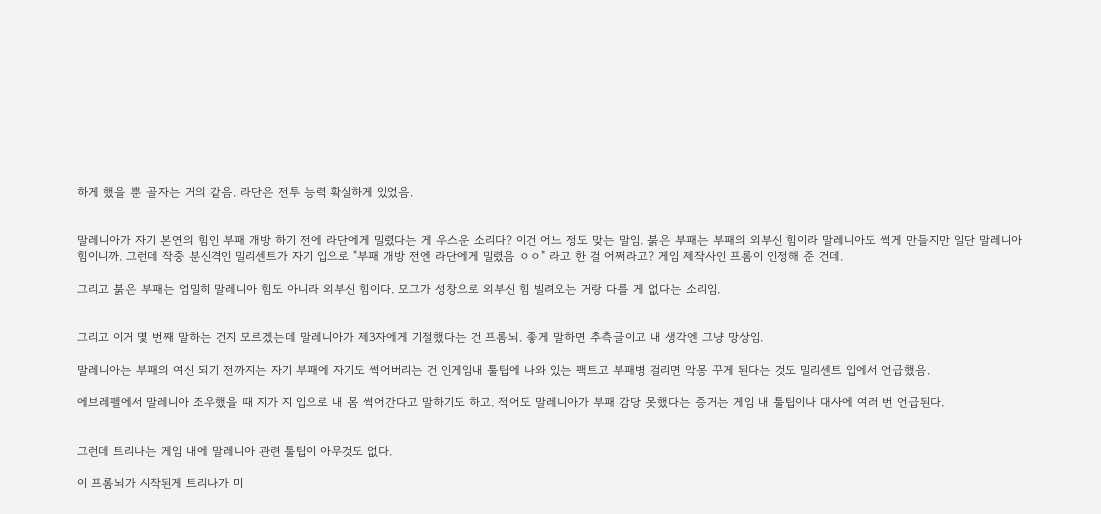하게 했을 뿐 골자는 거의 같음. 라단은 전투 능력 확실하게 있었음.


말레니아가 자기 본연의 힘인 부패 개방 하기 전에 라단에게 밀렸다는 게 우스운 소리다? 이건 어느 정도 맞는 말임. 붉은 부패는 부패의 외부신 힘이라 말레니아도 썩게 만들지만 일단 말레니아 힘이니까. 그런데 작중 분신격인 밀리센트가 자기 입으로 "부패 개방 전엔 라단에게 밀렸음 ㅇㅇ" 라고 한 걸 어쩌라고? 게임 제작사인 프롬이 인정해 준 건데.

그리고 붉은 부패는 엄밀히 말레니아 힘도 아니라 외부신 힘이다. 모그가 성창으로 외부신 힘 빌려오는 거랑 다를 게 없다는 소리임.


그리고 이거 몇 번째 말하는 건지 모르겠는데 말레니아가 제3자에게 기절했다는 건 프롬뇌. 좋게 말하면 추측글이고 내 생각엔 그냥 망상임.

말레니아는 부패의 여신 되기 전까지는 자기 부패에 자기도 썩어버리는 건 인게임내 툴팁에 나와 있는 팩트고 부패병 걸리면 악몽 꾸게 된다는 것도 밀리센트 입에서 언급했음.

에브레펠에서 말레니아 조우했을 때 지가 지 입으로 내 몸 썩어간다고 말하기도 하고. 적어도 말레니아가 부패 감당 못했다는 증거는 게임 내 툴팁이나 대사에 여러 번 언급된다.


그런데 트리나는 게임 내에 말레니아 관련 툴팁이 아무것도 없다.

이 프롬뇌가 시작된게 트리나가 미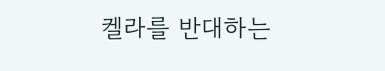켈라를 반대하는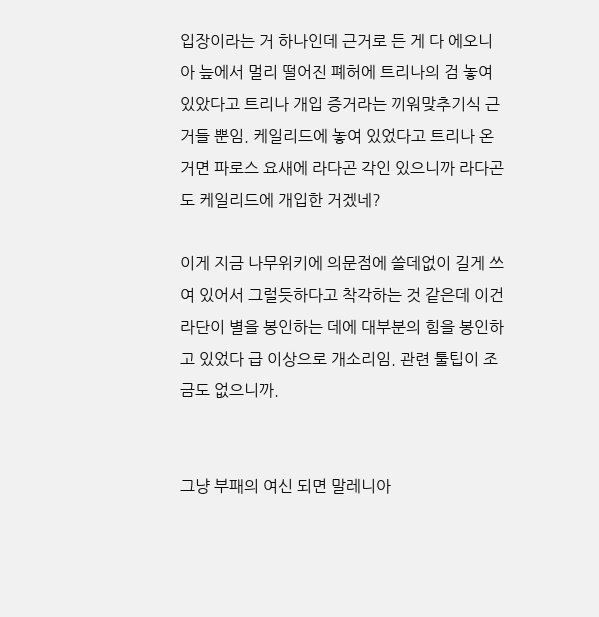입장이라는 거 하나인데 근거로 든 게 다 에오니아 늪에서 멀리 떨어진 폐허에 트리나의 검 놓여 있았다고 트리나 개입 증거라는 끼워맞추기식 근거들 뿐임. 케일리드에 놓여 있었다고 트리나 온 거면 파로스 요새에 라다곤 각인 있으니까 라다곤도 케일리드에 개입한 거겠네?

이게 지금 나무위키에 의문점에 쓸데없이 길게 쓰여 있어서 그럴듯하다고 착각하는 것 같은데 이건 라단이 별을 봉인하는 데에 대부분의 힘을 봉인하고 있었다 급 이상으로 개소리임. 관련 툴팁이 조금도 없으니까.


그냥 부패의 여신 되면 말레니아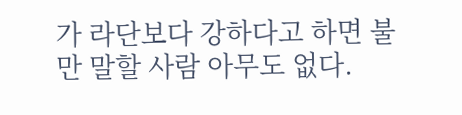가 라단보다 강하다고 하면 불만 말할 사람 아무도 없다.